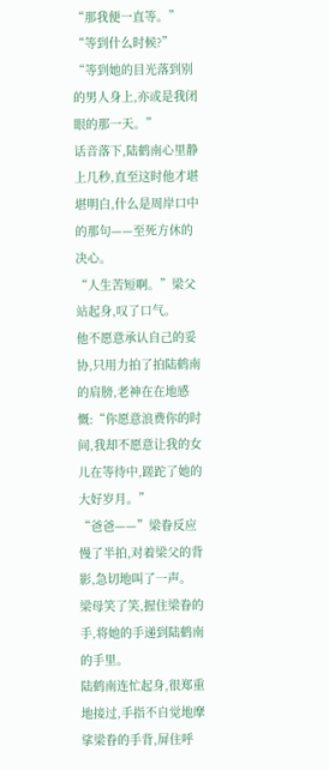“那我便一直等。”
“等到什么时候?”
“等到她的目光落到别的男人身上,亦或是我闭眼的那一天。”
话音落下,陆鹤南心里静上几秒,直至这时他才堪堪明白,什么是周岸口中的那句——至死方休的决心。
“人生苦短啊。”梁父站起身,叹了口气。
他不愿意承认自己的妥协,只用力拍了拍陆鹤南的肩膀,老神在在地感慨:“你愿意浪费你的时间,我却不愿意让我的女儿在等待中,蹉跎了她的大好岁月。”
“爸爸——”梁眷反应慢了半拍,对着梁父的背影,急切地叫了一声。
梁母笑了笑,握住梁眷的手,将她的手递到陆鹤南的手里。
陆鹤南连忙起身,很郑重地接过,手指不自觉地摩挲梁眷的手背,屏住呼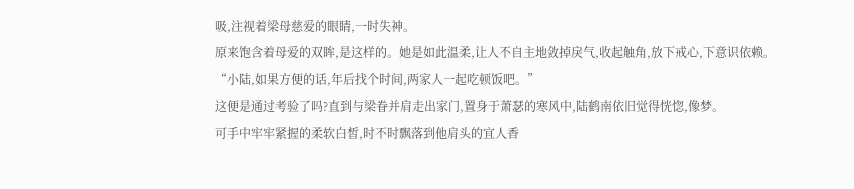吸,注视着梁母慈爱的眼睛,一时失神。
原来饱含着母爱的双眸,是这样的。她是如此温柔,让人不自主地敛掉戾气,收起触角,放下戒心,下意识依赖。
“小陆,如果方便的话,年后找个时间,两家人一起吃顿饭吧。”
这便是通过考验了吗?直到与梁眷并肩走出家门,置身于萧瑟的寒风中,陆鹤南依旧觉得恍惚,像梦。
可手中牢牢紧握的柔软白皙,时不时飘落到他肩头的宜人香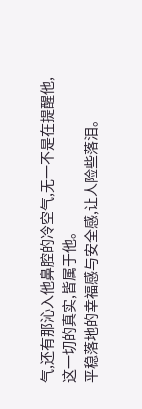气,还有那沁入他鼻腔的冷空气,无一不是在提醒他,这一切的真实,皆属于他。
平稳落地的幸福感与安全感,让人险些落泪。